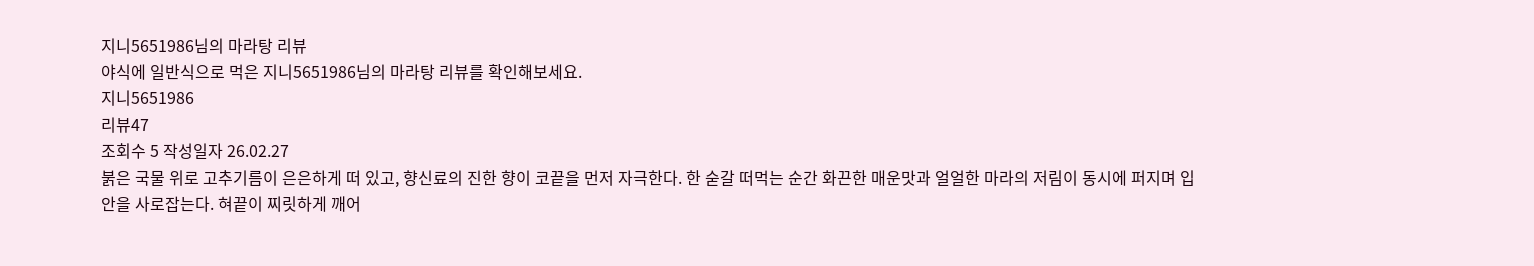지니5651986님의 마라탕 리뷰
야식에 일반식으로 먹은 지니5651986님의 마라탕 리뷰를 확인해보세요.
지니5651986
리뷰47
조회수 5 작성일자 26.02.27
붉은 국물 위로 고추기름이 은은하게 떠 있고, 향신료의 진한 향이 코끝을 먼저 자극한다. 한 숟갈 떠먹는 순간 화끈한 매운맛과 얼얼한 마라의 저림이 동시에 퍼지며 입안을 사로잡는다. 혀끝이 찌릿하게 깨어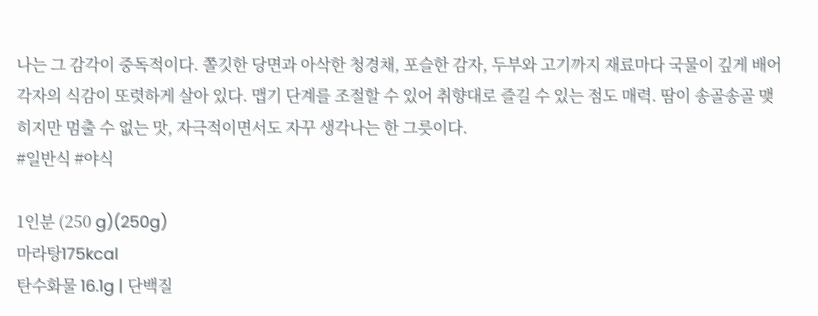나는 그 감각이 중독적이다. 쫄깃한 당면과 아삭한 청경채, 포슬한 감자, 두부와 고기까지 재료마다 국물이 깊게 배어 각자의 식감이 또렷하게 살아 있다. 맵기 단계를 조절할 수 있어 취향대로 즐길 수 있는 점도 매력. 땀이 송골송골 맺히지만 멈출 수 없는 맛, 자극적이면서도 자꾸 생각나는 한 그릇이다.
#일반식 #야식

1인분 (250 g)(250g)
마라탕175kcal
탄수화물 16.1g | 단백질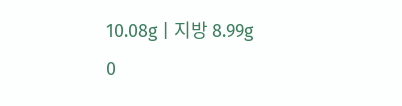10.08g | 지방 8.99g
0